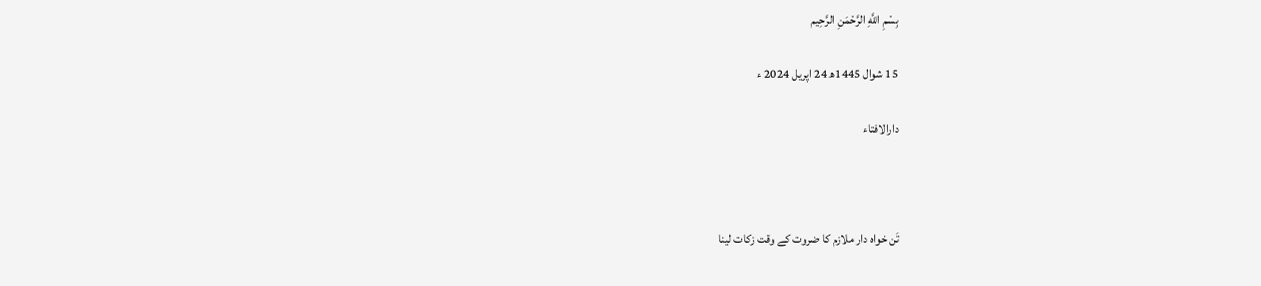بِسْمِ اللَّهِ الرَّحْمَنِ الرَّحِيم

15 شوال 1445ھ 24 اپریل 2024 ء

دارالافتاء



تَن خواہ دار ملازم کا ضروت کے وقت زکات لینا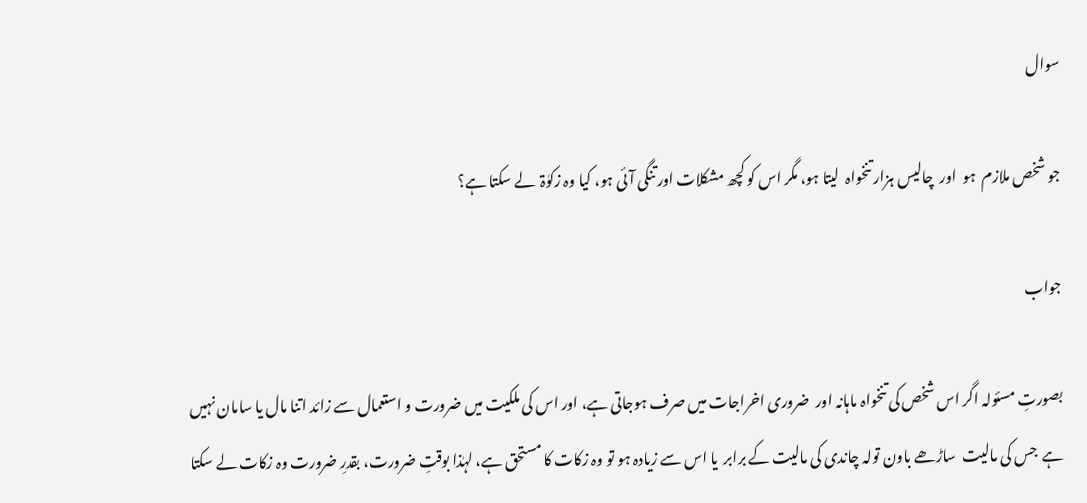سوال

جو شخص ملازم  ہو  اور  چالیس ہزار تنخواہ  لیتا ہو، مگر اس کو کچھ مشکلات اور تنگی آئی ہو، کیا وہ زکوٰۃ  لے سکتا ہے؟

جواب

بصورتِ مسئولہ اگر اس شخص کی تنخواہ ماہانہ اور  ضروری اخراجات میں صرف ہوجاتی ہے، اور اس کی ملکیت میں ضرورت و استعمال سے زائد اتنا مال یا سامان نہیں ہے  جس کی مالیت  ساڑھے باون تولہ چاندی کی مالیت کے برابر  یا اس سے زیادہ ہو تو وہ زکات کا مستحق ہے، لہٰذا بوقتِ ضرورت، بقدرِ ضرورت وہ زکات لے سکتا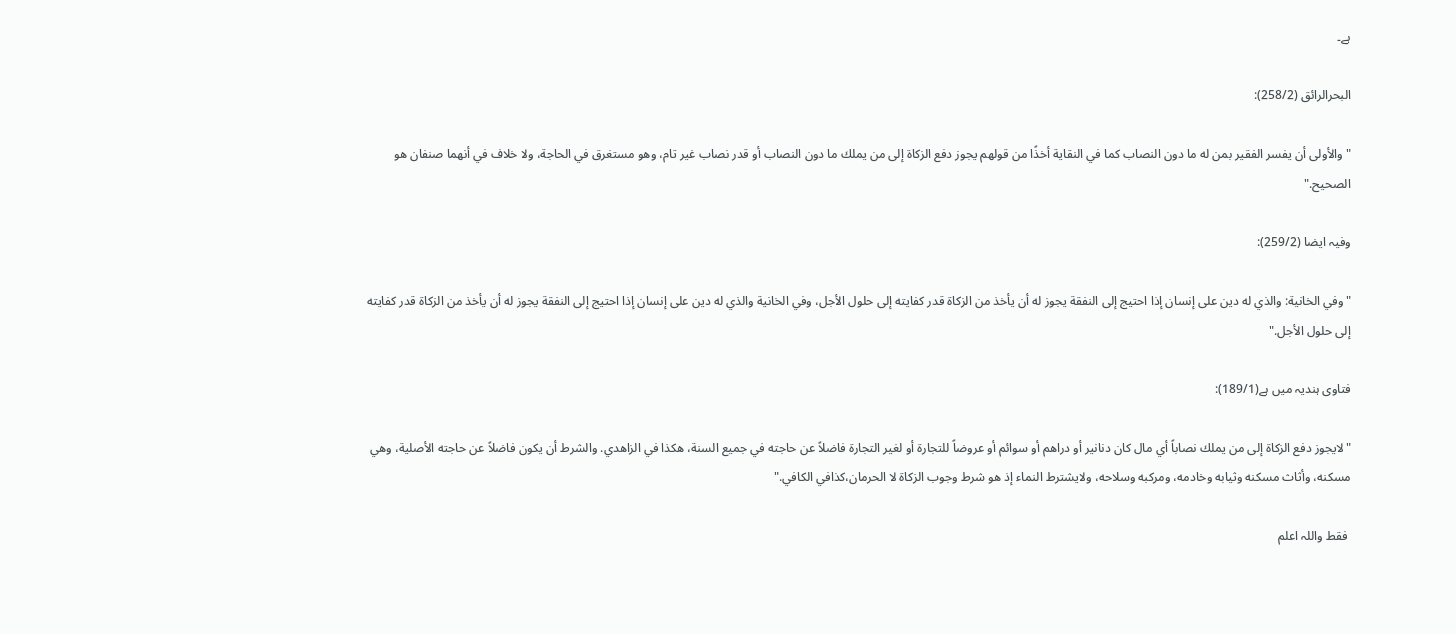ہے۔

البحرالرائق (258/2):

"والأولى أن يفسر الفقير بمن له ما دون النصاب كما في النقاية أخذًا من قولهم يجوز دفع الزكاة إلى من يملك ما دون النصاب أو قدر نصاب غير تام، وهو مستغرق في الحاجة، ولا خلاف في أنهما صنفان هو الصحيح."

وفیہ ایضا (259/2):

"وفي الخانية: والذي له دين على إنسان إذا احتيج إلى النفقة يجوز له أن يأخذ من الزكاة قدر كفايته إلى حلول الأجل، وفي الخانية والذي له دين على إنسان إذا احتيج إلى النفقة يجوز له أن يأخذ من الزكاة قدر كفايته إلى حلول الأجل."

فتاوی ہندیہ میں ہے(189/1):

"لایجوز دفع الزکاة إلی من یملك نصاباً أي مال کان دنانیر أو دراهم أو سوائم أو عروضاً للتجارة أو لغیر التجارة فاضلاً عن حاجته في جمیع السنة، هکذا في الزاهدي. والشرط أن یکون فاضلاً عن حاجته الأصلیة، وهي مسکنه، وأثاث مسکنه وثیابه وخادمه، ومرکبه وسلاحه، ولایشترط النماء إذ هو شرط وجوب الزکاة لا الحرمان،کذافي الکافي."

 فقط واللہ اعلم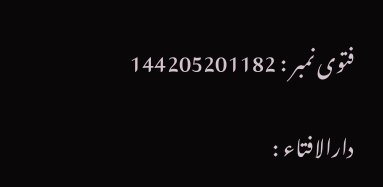فتوی نمبر : 144205201182

دارالافتاء :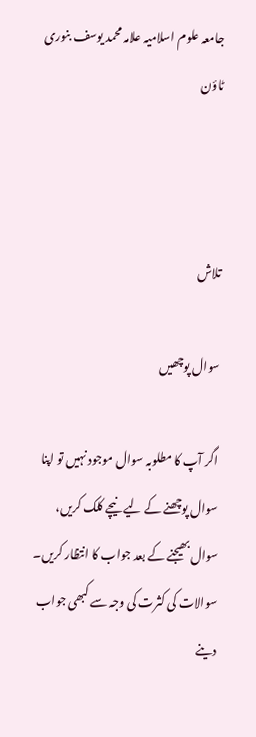جامعہ علوم اسلامیہ علامہ محمد یوسف بنوری ٹاؤن



تلاش

سوال پوچھیں

اگر آپ کا مطلوبہ سوال موجود نہیں تو اپنا سوال پوچھنے کے لیے نیچے کلک کریں، سوال بھیجنے کے بعد جواب کا انتظار کریں۔ سوالات کی کثرت کی وجہ سے کبھی جواب دینے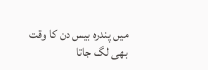میں پندرہ بیس دن کا وقت بھی لگ جاتا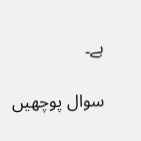ہے۔

سوال پوچھیں